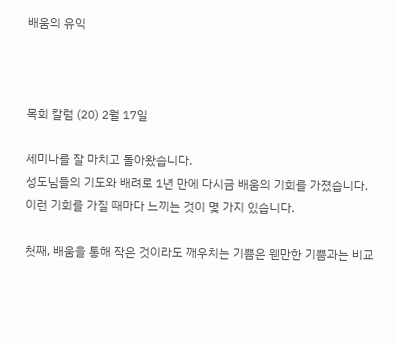배움의 유익



목회 칼럼 (20) 2월 17일

세미나를 잘 마치고 돌아왔습니다.
성도님들의 기도와 배려로 1년 만에 다시금 배움의 기회를 가졌습니다.
이런 기회를 가질 때마다 느끼는 것이 몇 가지 있습니다.

첫째, 배움을 통해 작은 것이라도 깨우치는 기쁨은 웬만한 기쁨과는 비교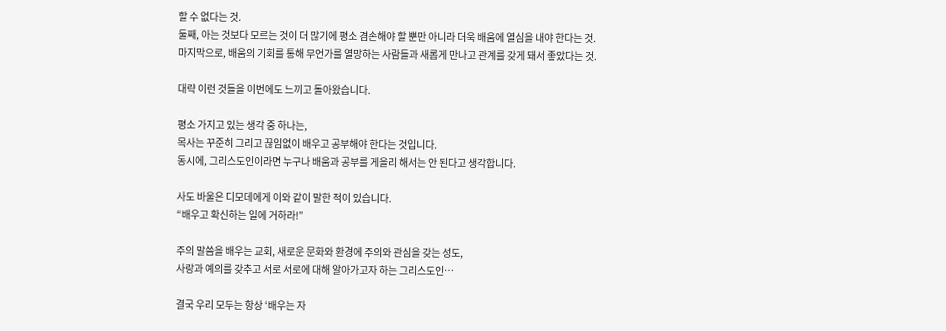할 수 없다는 것.
둘째, 아는 것보다 모르는 것이 더 많기에 평소 겸손해야 할 뿐만 아니라 더욱 배움에 열심을 내야 한다는 것.
마지막으로, 배움의 기회를 통해 무언가를 열망하는 사람들과 새롭게 만나고 관계를 갖게 돼서 좋았다는 것.

대략 이런 것들을 이번에도 느끼고 돌아왔습니다.

평소 가지고 있는 생각 중 하나는,
목사는 꾸준히 그리고 끊임없이 배우고 공부해야 한다는 것입니다.
동시에, 그리스도인이라면 누구나 배움과 공부를 게을리 해서는 안 된다고 생각합니다.

사도 바울은 디모데에게 이와 같이 말한 적이 있습니다.
“배우고 확신하는 일에 거하라!”

주의 말씀을 배우는 교회, 새로운 문화와 환경에 주의와 관심을 갖는 성도,
사랑과 예의를 갖추고 서로 서로에 대해 알아가고자 하는 그리스도인…

결국 우리 모두는 항상 ‘배우는 자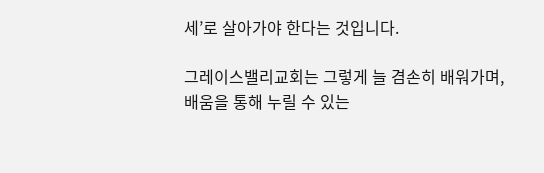세’로 살아가야 한다는 것입니다.

그레이스밸리교회는 그렇게 늘 겸손히 배워가며,
배움을 통해 누릴 수 있는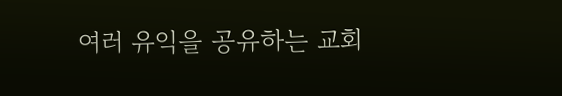여러 유익을 공유하는 교회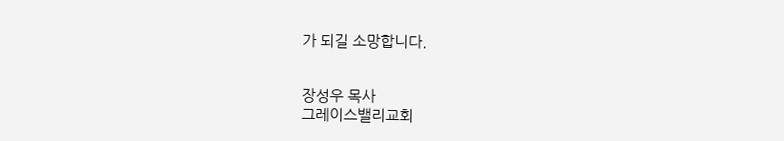가 되길 소망합니다.


장성우 목사
그레이스밸리교회